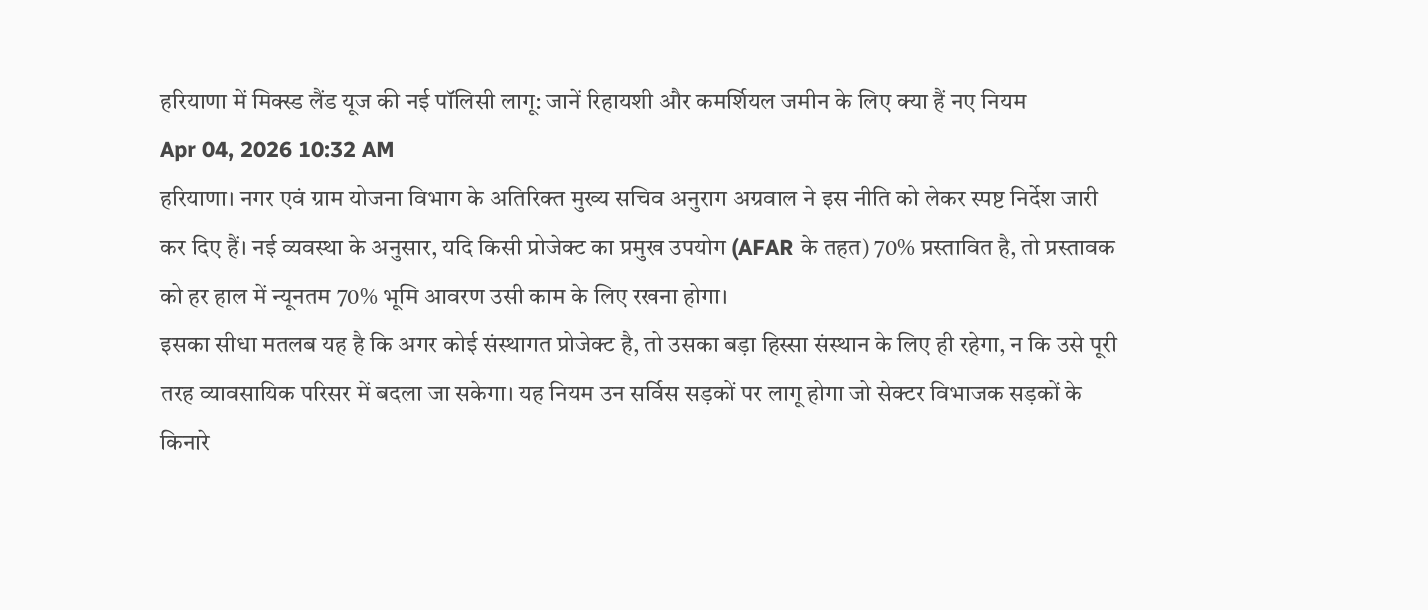हरियाणा में मिक्स्ड लैंड यूज की नई पॉलिसी लागू: जानें रिहायशी और कमर्शियल जमीन के लिए क्या हैं नए नियम
Apr 04, 2026 10:32 AM
हरियाणा। नगर एवं ग्राम योजना विभाग के अतिरिक्त मुख्य सचिव अनुराग अग्रवाल ने इस नीति को लेकर स्पष्ट निर्देश जारी कर दिए हैं। नई व्यवस्था के अनुसार, यदि किसी प्रोजेक्ट का प्रमुख उपयोग (AFAR के तहत) 70% प्रस्तावित है, तो प्रस्तावक को हर हाल में न्यूनतम 70% भूमि आवरण उसी काम के लिए रखना होगा।
इसका सीधा मतलब यह है कि अगर कोई संस्थागत प्रोजेक्ट है, तो उसका बड़ा हिस्सा संस्थान के लिए ही रहेगा, न कि उसे पूरी तरह व्यावसायिक परिसर में बदला जा सकेगा। यह नियम उन सर्विस सड़कों पर लागू होगा जो सेक्टर विभाजक सड़कों के किनारे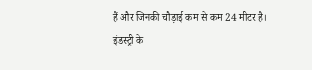हैं और जिनकी चौड़ाई कम से कम 24 मीटर है।
इंडस्ट्री के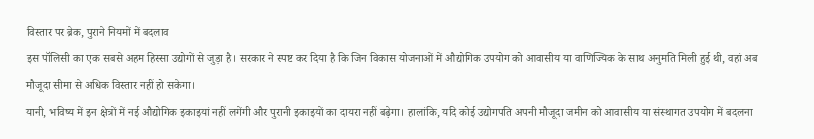विस्तार पर ब्रेक, पुराने नियमों में बदलाव
इस पॉलिसी का एक सबसे अहम हिस्सा उद्योगों से जुड़ा है। सरकार ने स्पष्ट कर दिया है कि जिन विकास योजनाओं में औद्योगिक उपयोग को आवासीय या वाणिज्यिक के साथ अनुमति मिली हुई थी, वहां अब मौजूदा सीमा से अधिक विस्तार नहीं हो सकेगा।
यानी, भविष्य में इन क्षेत्रों में नई औद्योगिक इकाइयां नहीं लगेंगी और पुरानी इकाइयों का दायरा नहीं बढ़ेगा। हालांकि, यदि कोई उद्योगपति अपनी मौजूदा जमीन को आवासीय या संस्थागत उपयोग में बदलना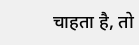चाहता है, तो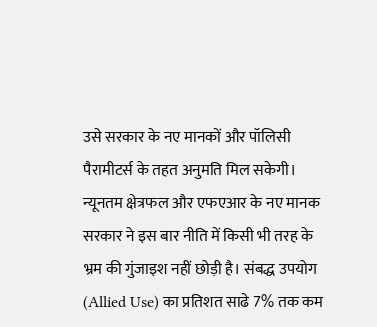उसे सरकार के नए मानकों और पॉलिसी पैरामीटर्स के तहत अनुमति मिल सकेगी।
न्यूनतम क्षेत्रफल और एफएआर के नए मानक
सरकार ने इस बार नीति में किसी भी तरह के भ्रम की गुंजाइश नहीं छोड़ी है। संबद्ध उपयोग (Allied Use) का प्रतिशत साढे 7% तक कम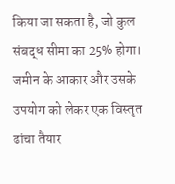किया जा सकता है, जो कुल संबद्ध सीमा का 25% होगा। जमीन के आकार और उसके उपयोग को लेकर एक विस्तृत ढांचा तैयार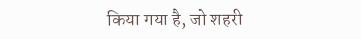किया गया है, जो शहरी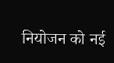नियोजन को नई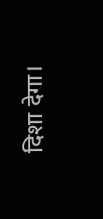दिशा देगा।